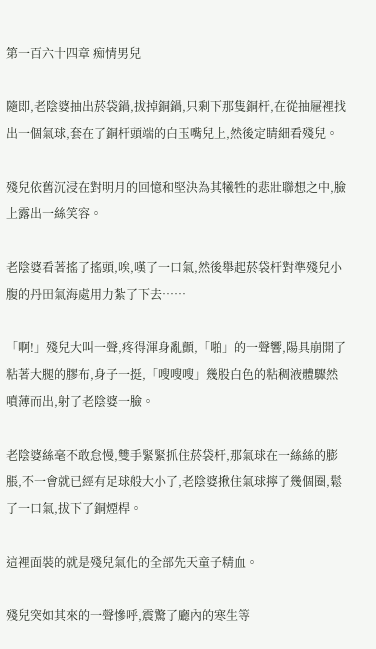第一百六十四章 痴情男兒

隨即,老陰婆抽出菸袋鍋,拔掉銅鍋,只剩下那隻銅杆,在從抽屜裡找出一個氣球,套在了銅杆頭端的白玉嘴兒上,然後定睛細看殘兒。

殘兒依舊沉浸在對明月的回憶和堅決為其犧牲的悲壯聯想之中,臉上露出一絲笑容。

老陰婆看著搖了搖頭,唉,嘆了一口氣,然後舉起菸袋杆對準殘兒小腹的丹田氣海處用力紮了下去……

「啊!」殘兒大叫一聲,疼得渾身亂顫,「啪」的一聲響,陽具崩開了粘著大腿的膠布,身子一挺,「嗖嗖嗖」幾股白色的粘稠液體驟然噴薄而出,射了老陰婆一臉。

老陰婆絲毫不敢怠慢,雙手緊緊抓住菸袋杆,那氣球在一絲絲的膨脹,不一會就已經有足球般大小了,老陰婆揪住氣球擰了幾個圈,鬆了一口氣,拔下了銅煙桿。

這裡面裝的就是殘兒氣化的全部先天童子精血。

殘兒突如其來的一聲慘呼,震驚了廳內的寒生等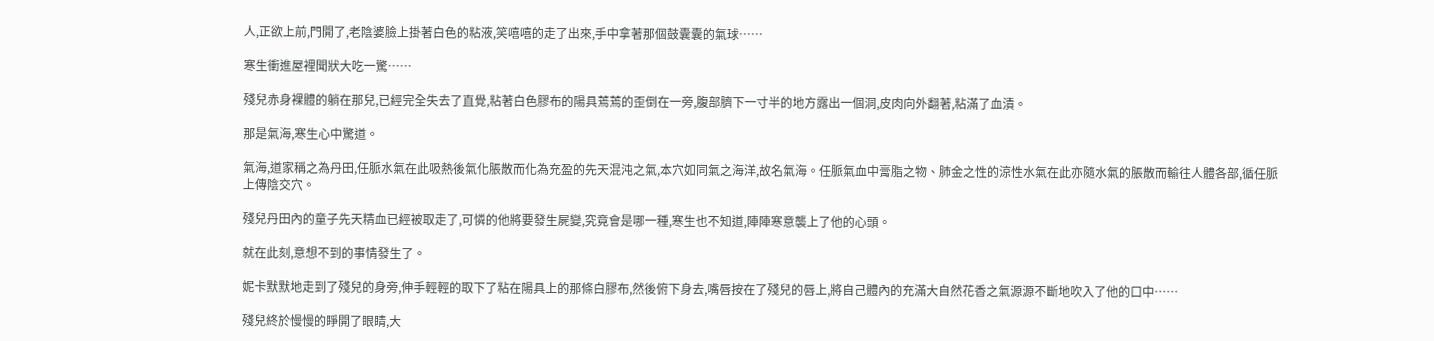人,正欲上前,門開了,老陰婆臉上掛著白色的粘液,笑嘻嘻的走了出來,手中拿著那個鼓囊囊的氣球……

寒生衝進屋裡聞狀大吃一驚……

殘兒赤身裸體的躺在那兒,已經完全失去了直覺,粘著白色膠布的陽具蔫蔫的歪倒在一旁,腹部臍下一寸半的地方露出一個洞,皮肉向外翻著,粘滿了血漬。

那是氣海,寒生心中驚道。

氣海,道家稱之為丹田,任脈水氣在此吸熱後氣化脹散而化為充盈的先天混沌之氣,本穴如同氣之海洋,故名氣海。任脈氣血中膏脂之物、肺金之性的涼性水氣在此亦隨水氣的脹散而輸往人體各部,循任脈上傳陰交穴。

殘兒丹田內的童子先天精血已經被取走了,可憐的他將要發生屍變,究竟會是哪一種,寒生也不知道,陣陣寒意襲上了他的心頭。

就在此刻,意想不到的事情發生了。

妮卡默默地走到了殘兒的身旁,伸手輕輕的取下了粘在陽具上的那條白膠布,然後俯下身去,嘴唇按在了殘兒的唇上,將自己體內的充滿大自然花香之氣源源不斷地吹入了他的口中……

殘兒終於慢慢的睜開了眼睛,大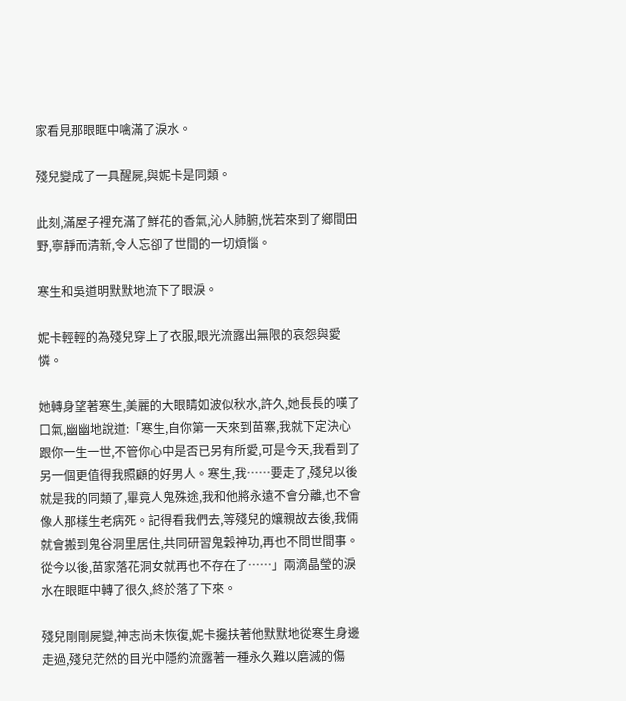家看見那眼眶中噙滿了淚水。

殘兒變成了一具醒屍,與妮卡是同類。

此刻,滿屋子裡充滿了鮮花的香氣,沁人肺腑,恍若來到了鄉間田野,寧靜而清新,令人忘卻了世間的一切煩惱。

寒生和吳道明默默地流下了眼淚。

妮卡輕輕的為殘兒穿上了衣服,眼光流露出無限的哀怨與愛憐。

她轉身望著寒生,美麗的大眼睛如波似秋水,許久,她長長的嘆了口氣,幽幽地說道:「寒生,自你第一天來到苗寨,我就下定決心跟你一生一世,不管你心中是否已另有所愛,可是今天,我看到了另一個更值得我照顧的好男人。寒生,我……要走了,殘兒以後就是我的同類了,畢竟人鬼殊途,我和他將永遠不會分離,也不會像人那樣生老病死。記得看我們去,等殘兒的孃親故去後,我倆就會搬到鬼谷洞里居住,共同研習鬼穀神功,再也不問世間事。從今以後,苗家落花洞女就再也不存在了……」兩滴晶瑩的淚水在眼眶中轉了很久,終於落了下來。

殘兒剛剛屍變,神志尚未恢復,妮卡攙扶著他默默地從寒生身邊走過,殘兒茫然的目光中隱約流露著一種永久難以磨滅的傷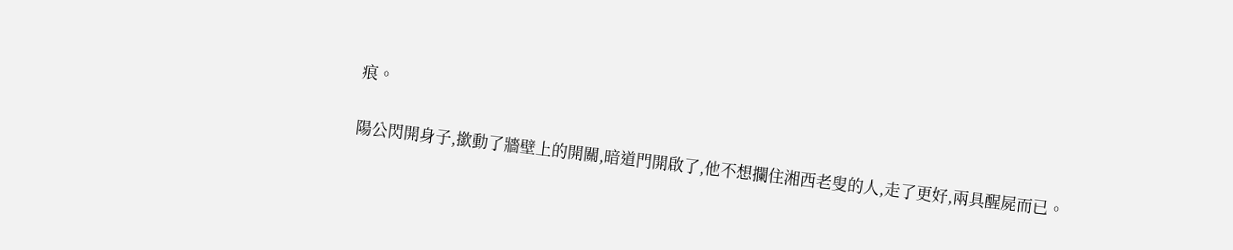痕。

陽公閃開身子,撳動了牆壁上的開關,暗道門開啟了,他不想攔住湘西老叟的人,走了更好,兩具醒屍而已。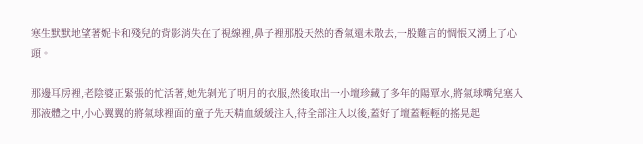寒生默默地望著妮卡和殘兒的背影消失在了視線裡,鼻子裡那股天然的香氣還未散去,一股難言的惆悵又湧上了心頭。

那邊耳房裡,老陰婆正緊張的忙活著,她先剝光了明月的衣服,然後取出一小壇珍藏了多年的陽覃水,將氣球嘴兒塞入那液體之中,小心翼翼的將氣球裡面的童子先天精血緩緩注入,待全部注入以後,蓋好了壇蓋輕輕的搖晃起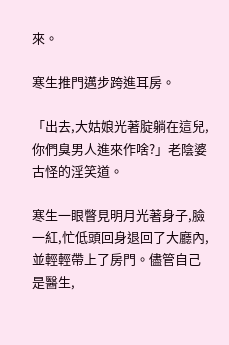來。

寒生推門邁步跨進耳房。

「出去,大姑娘光著腚躺在這兒,你們臭男人進來作啥?」老陰婆古怪的淫笑道。

寒生一眼瞥見明月光著身子,臉一紅,忙低頭回身退回了大廳內,並輕輕帶上了房門。儘管自己是醫生,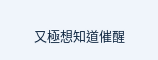又極想知道催醒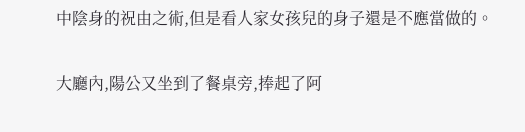中陰身的祝由之術,但是看人家女孩兒的身子還是不應當做的。

大廳內,陽公又坐到了餐桌旁,捧起了阿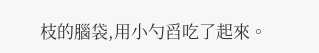枝的腦袋,用小勺舀吃了起來。